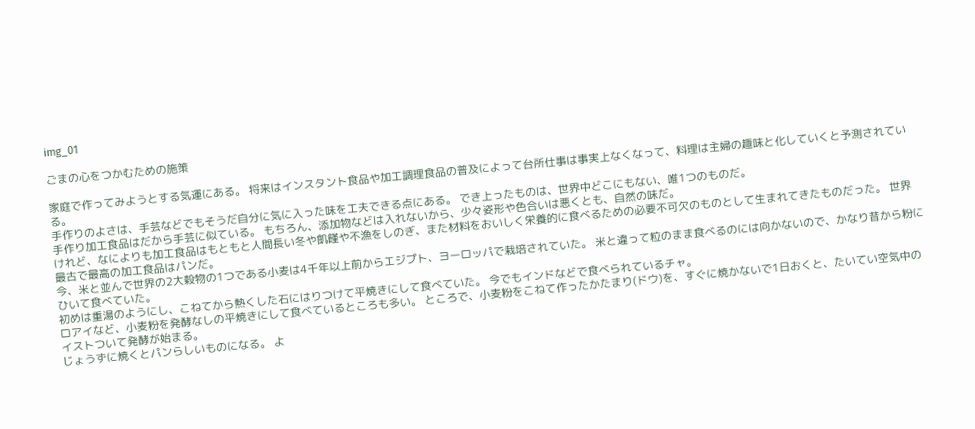img_01

ごまの心をつかむための施策

家庭で作ってみようとする気運にある。 将来はインスタント食品や加工調理食品の普及によって台所仕事は事実上なくなって、料理は主婦の趣味と化していくと予測されている。
手作りのよさは、手芸などでもそうだ自分に気に入った味を工夫できる点にある。 でき上ったものは、世界中どこにもない、唯1つのものだ。
手作り加工食品はだから手芸に似ている。 もちろん、添加物などは入れないから、少々姿形や色合いは悪くとも、自然の味だ。
けれど、なによりも加工食品はもともと人間長い冬や飢饉や不漁をしのぎ、また材料をおいしく栄養的に食べるための必要不可欠のものとして生まれてきたものだった。 世界最古で最高の加工食品はパンだ。
今、米と並んで世界の2大穀物の1つである小麦は4千年以上前からエジプト、ヨーロッパで栽培されていた。 米と違って粒のまま食べるのには向かないので、かなり昔から粉にひいて食べていた。
初めは重湯のようにし、こねてから熱くした石にはりつけて平焼きにして食べていた。 今でもインドなどで食べられているチャ。
ロアイなど、小麦粉を発酵なしの平焼きにして食べているところも多い。 ところで、小麦粉をこねて作ったかたまり(ドウ)を、すぐに焼かないで1日おくと、たいてい空気中のイストついて発酵が始まる。
じょうずに焼くとパンらしいものになる。 よ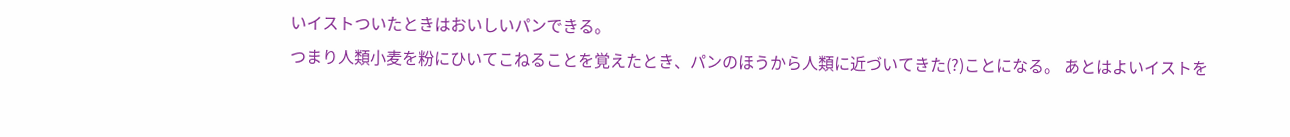いイストついたときはおいしいパンできる。
つまり人類小麦を粉にひいてこねることを覚えたとき、パンのほうから人類に近づいてきた(?)ことになる。 あとはよいイストを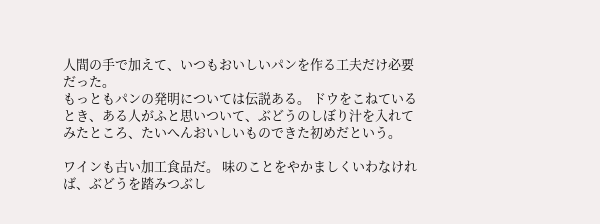人間の手で加えて、いつもおいしいパンを作る工夫だけ必要だった。
もっともパンの発明については伝説ある。 ドウをこねているとき、ある人がふと思いついて、ぶどうのしぼり汁を入れてみたところ、たいへんおいしいものできた初めだという。

ワインも古い加工食品だ。 味のことをやかましくいわなければ、ぶどうを踏みつぶし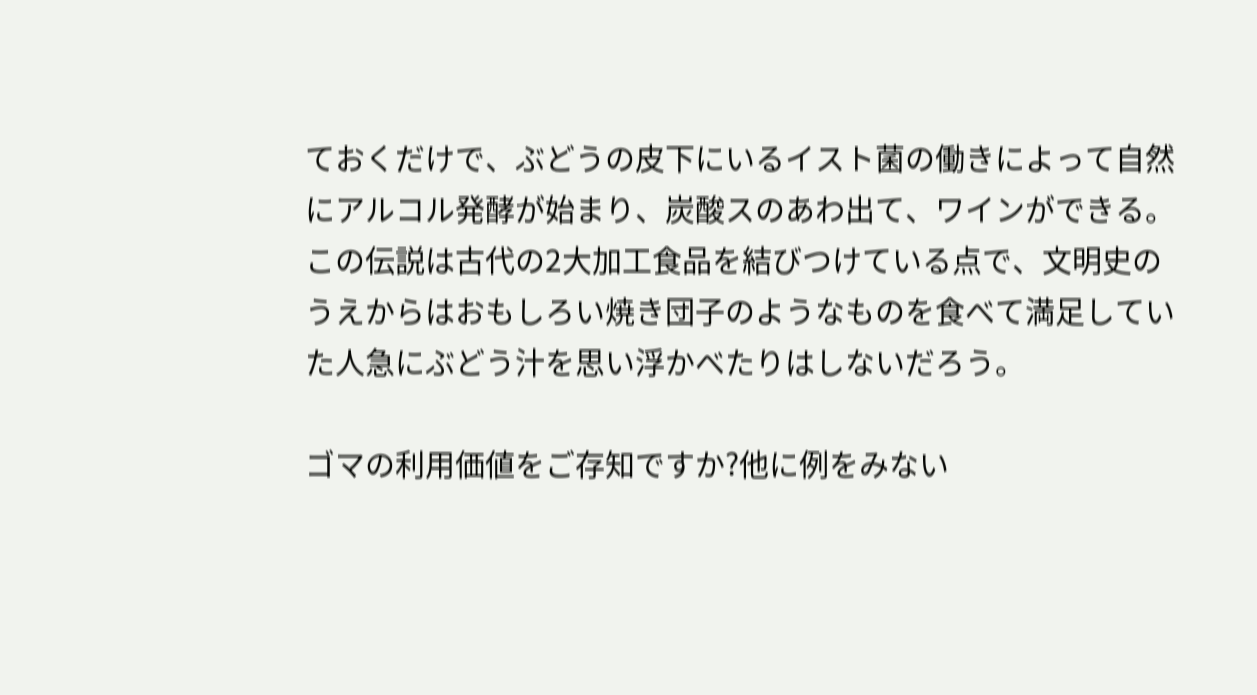ておくだけで、ぶどうの皮下にいるイスト菌の働きによって自然にアルコル発酵が始まり、炭酸スのあわ出て、ワインができる。
この伝説は古代の2大加工食品を結びつけている点で、文明史のうえからはおもしろい焼き団子のようなものを食べて満足していた人急にぶどう汁を思い浮かべたりはしないだろう。

ゴマの利用価値をご存知ですか?他に例をみない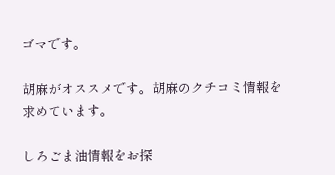ゴマです。

胡麻がオススメです。胡麻のクチコミ情報を求めています。

しろごま油情報をお探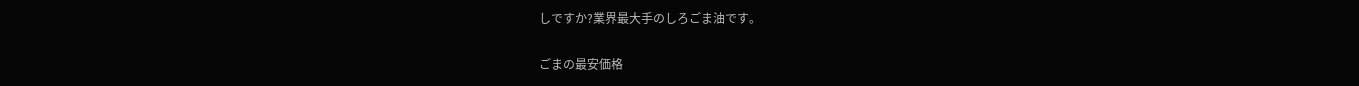しですか?業界最大手のしろごま油です。

ごまの最安価格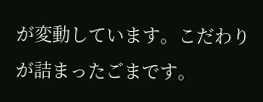が変動しています。こだわりが詰まったごまです。